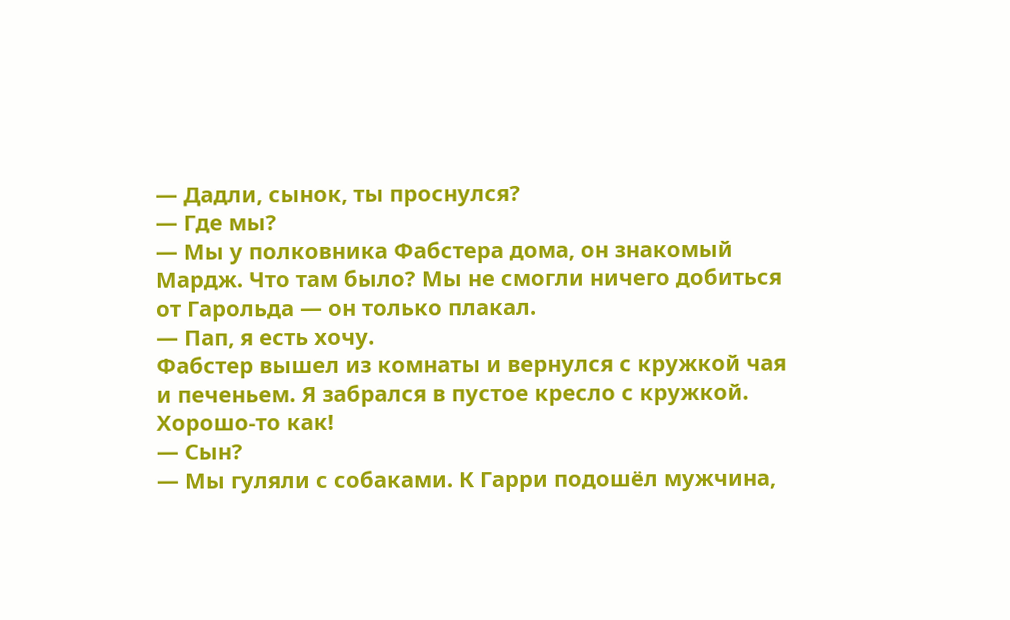— Дадли, сынок, ты проснулся?
— Где мы?
— Мы у полковника Фабстера дома, он знакомый Мардж. Что там было? Мы не смогли ничего добиться от Гарольда — он только плакал.
— Пап, я есть хочу.
Фабстер вышел из комнаты и вернулся с кружкой чая и печеньем. Я забрался в пустое кресло с кружкой. Хорошо-то как!
— Сын?
— Мы гуляли с собаками. К Гарри подошёл мужчина,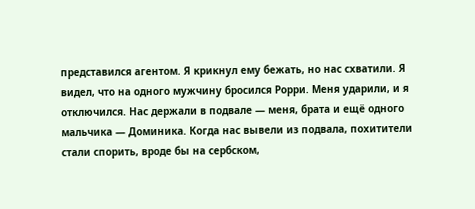представился агентом. Я крикнул ему бежать, но нас схватили. Я видел, что на одного мужчину бросился Рорри. Меня ударили, и я отключился. Нас держали в подвале — меня, брата и ещё одного мальчика — Доминика. Когда нас вывели из подвала, похитители стали спорить, вроде бы на сербском,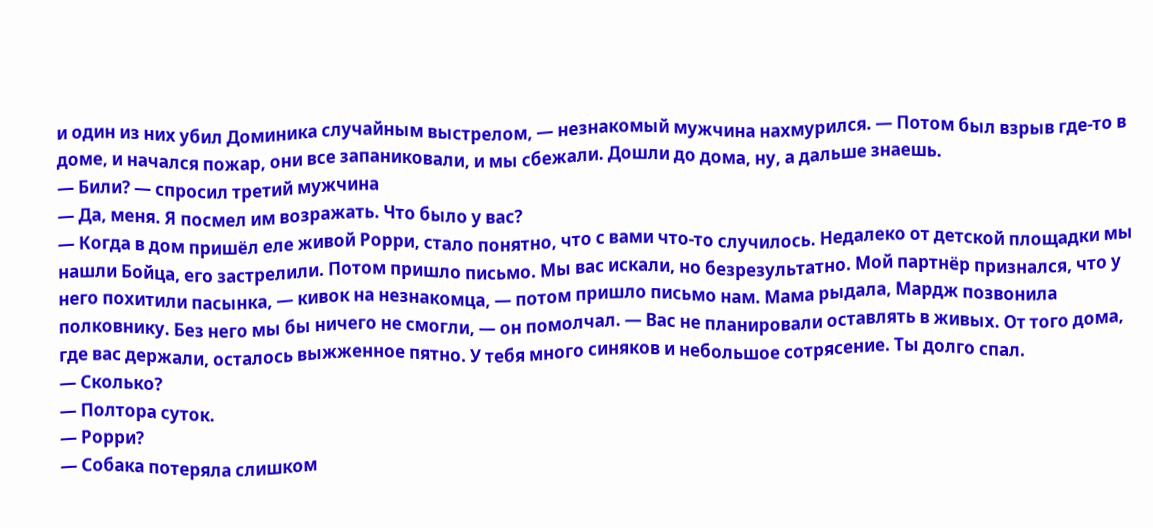и один из них убил Доминика случайным выстрелом, — незнакомый мужчина нахмурился. — Потом был взрыв где-то в доме, и начался пожар, они все запаниковали, и мы сбежали. Дошли до дома, ну, а дальше знаешь.
— Били? — спросил третий мужчина
— Да, меня. Я посмел им возражать. Что было у вас?
— Когда в дом пришёл еле живой Рорри, стало понятно, что с вами что-то случилось. Недалеко от детской площадки мы нашли Бойца, его застрелили. Потом пришло письмо. Мы вас искали, но безрезультатно. Мой партнёр признался, что у него похитили пасынка, — кивок на незнакомца, — потом пришло письмо нам. Мама рыдала, Мардж позвонила полковнику. Без него мы бы ничего не смогли, — он помолчал. — Вас не планировали оставлять в живых. От того дома, где вас держали, осталось выжженное пятно. У тебя много синяков и небольшое сотрясение. Ты долго спал.
— Сколько?
— Полтора суток.
— Рорри?
— Собака потеряла слишком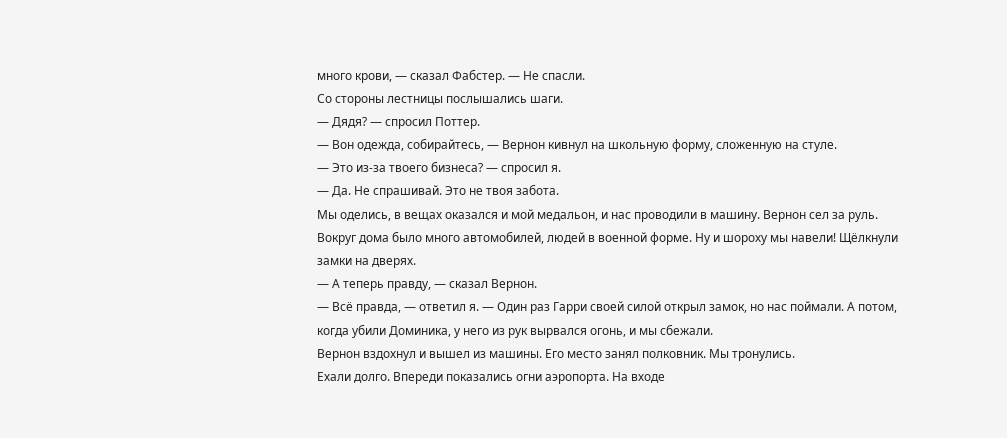много крови, — сказал Фабстер. — Не спасли.
Со стороны лестницы послышались шаги.
— Дядя? — спросил Поттер.
— Вон одежда, собирайтесь, — Вернон кивнул на школьную форму, сложенную на стуле.
— Это из-за твоего бизнеса? — спросил я.
— Да. Не спрашивай. Это не твоя забота.
Мы оделись, в вещах оказался и мой медальон, и нас проводили в машину. Вернон сел за руль. Вокруг дома было много автомобилей, людей в военной форме. Ну и шороху мы навели! Щёлкнули замки на дверях.
— А теперь правду, — сказал Вернон.
— Всё правда, — ответил я. — Один раз Гарри своей силой открыл замок, но нас поймали. А потом, когда убили Доминика, у него из рук вырвался огонь, и мы сбежали.
Вернон вздохнул и вышел из машины. Его место занял полковник. Мы тронулись.
Ехали долго. Впереди показались огни аэропорта. На входе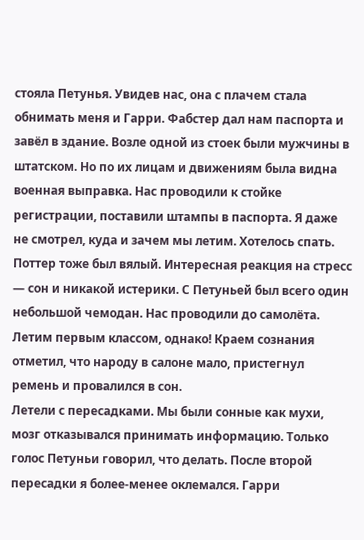стояла Петунья. Увидев нас, она с плачем стала обнимать меня и Гарри. Фабстер дал нам паспорта и завёл в здание. Возле одной из стоек были мужчины в штатском. Но по их лицам и движениям была видна военная выправка. Нас проводили к стойке регистрации, поставили штампы в паспорта. Я даже не смотрел, куда и зачем мы летим. Хотелось спать. Поттер тоже был вялый. Интересная реакция на стресс — сон и никакой истерики. С Петуньей был всего один небольшой чемодан. Нас проводили до самолёта. Летим первым классом, однако! Краем сознания отметил, что народу в салоне мало, пристегнул ремень и провалился в сон.
Летели с пересадками. Мы были сонные как мухи, мозг отказывался принимать информацию. Только голос Петуньи говорил, что делать. После второй пересадки я более-менее оклемался. Гарри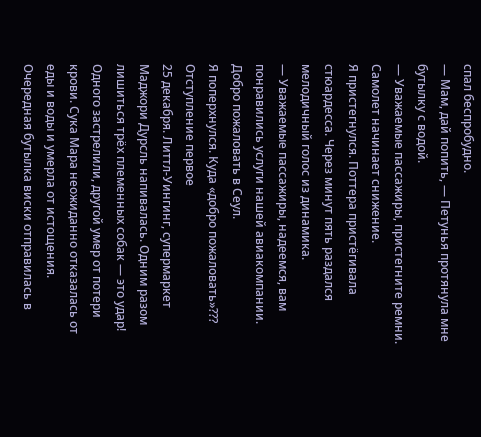спал беспробудно.
— Мам, дай попить, — Петунья протянула мне бутылку с водой.
— Уважаемые пассажиры, пристегните ремни. Самолет начинает снижение.
Я пристегнулся. Поттера пристёгивала стюардесса. Через минут пять раздался мелодичный голос из динамика.
— Уважаемые пассажиры, надеемся, вам понравились услуги нашей авиакомпании. Добро пожаловать в Сеул.
Я поперхнулся. Куда «добро пожаловать»???
Отступление первое
25 декабря. Литтл-Уингинг, супермаркет
Маджори Дурсль напивалась. Одним разом лишиться трёх племенных собак — это удар! Одного застрелили, другой умер от потери крови. Сука Мара неожиданно отказалась от еды и воды и умерла от истощения. Очередная бутылка виски отправилась в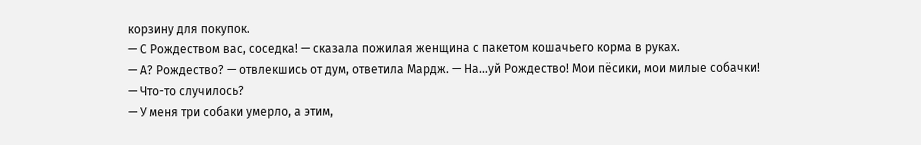корзину для покупок.
— С Рождеством вас, соседка! — сказала пожилая женщина с пакетом кошачьего корма в руках.
— А? Рождество? — отвлекшись от дум, ответила Мардж. — На…уй Рождество! Мои пёсики, мои милые собачки!
— Что-то случилось?
— У меня три собаки умерло, а этим,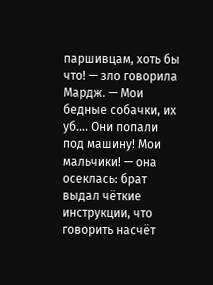паршивцам, хоть бы что! — зло говорила Мардж. — Мои бедные собачки, их уб…. Они попали под машину! Мои мальчики! — она осеклась: брат выдал чёткие инструкции, что говорить насчёт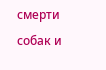смерти собак и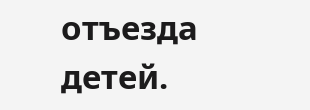отъезда детей.